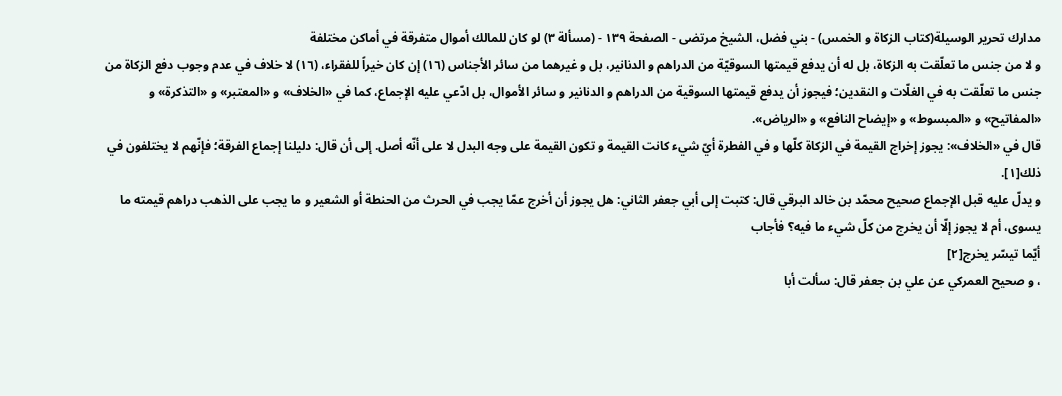مدارك تحرير الوسيلة(كتاب الزكاة و الخمس) - بني فضل، الشيخ مرتضى - الصفحة ١٣٩ - (مسألة ٣) لو كان للمالك أموال متفرقة في أماكن مختلفة
و لا من جنس ما تعلّقت به الزكاة، بل له أن يدفع قيمتها السوقيّة من الدراهم و الدنانير، بل و غيرهما من سائر الأجناس (١٦) إن كان خيراً للفقراء، (١٦) لا خلاف في عدم وجوب دفع الزكاة من جنس ما تعلّقت به في الغلّات و النقدين؛ فيجوز أن يدفع قيمتها السوقية من الدراهم و الدنانير و سائر الأموال، بل ادّعي عليه الإجماع، كما في «الخلاف» و «المعتبر» و «التذكرة» و «المفاتيح» و «المبسوط» و «إيضاح النافع» و «الرياض».
قال في «الخلاف»: يجوز إخراج القيمة في الزكاة كلّها و في الفطرة أيّ شيء كانت القيمة و تكون القيمة على وجه البدل لا على أنّه أصل. إلى أن قال: دليلنا إجماع الفرقة؛ فإنّهم لا يختلفون في ذلك[١].
و يدلّ عليه قبل الإجماع صحيح محمّد بن خالد البرقي قال: كتبت إلى أبي جعفر الثاني: هل يجوز أن أخرج عمّا يجب في الحرث من الحنطة أو الشعير و ما يجب على الذهب دراهم قيمته ما يسوى، أم لا يجوز إلّا أن يخرج من كلّ شيء ما فيه؟ فأجاب
أيّما تيسّر يخرج[٢]
، و صحيح العمركي عن علي بن جعفر قال: سألت أبا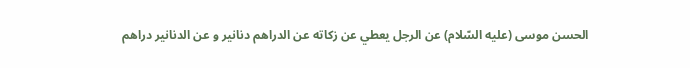الحسن موسى (عليه السّلام) عن الرجل يعطي عن زكاته عن الدراهم دنانير و عن الدنانير دراهم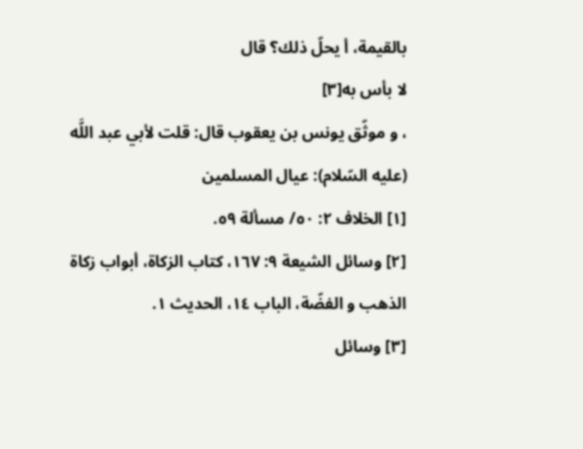بالقيمة، أ يحلّ ذلك؟ قال
لا بأس به[٣]
، و موثّق يونس بن يعقوب قال: قلت لأبي عبد اللَّه (عليه السّلام): عيال المسلمين
[١] الخلاف ٢: ٥٠/ مسألة ٥٩.
[٢] وسائل الشيعة ٩: ١٦٧، كتاب الزكاة، أبواب زكاة الذهب و الفضّة، الباب ١٤، الحديث ١.
[٣] وسائل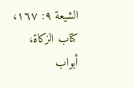الشيعة ٩: ١٦٧، كتاب الزكاة، أبواب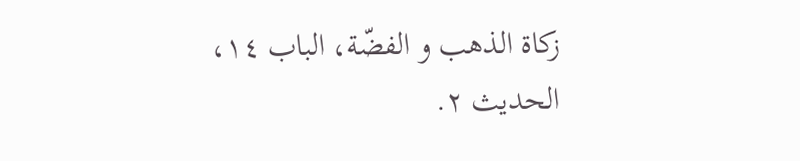زكاة الذهب و الفضّة، الباب ١٤، الحديث ٢.